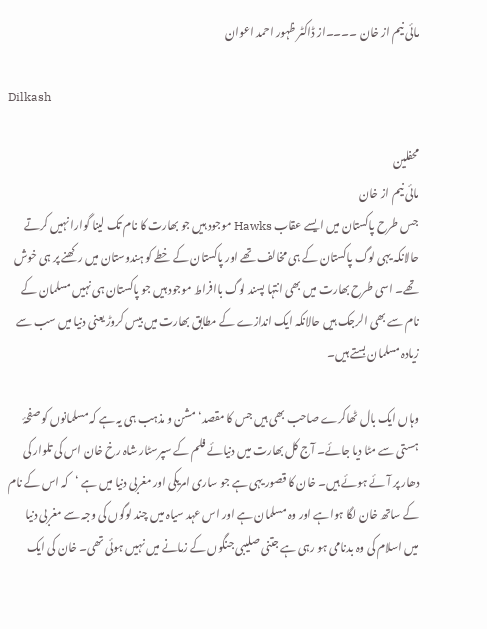مائی نیم از خان ۔۔۔۔از ڈاکٹر ظہور احمد اعوان

Dilkash

محفلین
مائی نیم از خان
جس طرح پاکستان میں ایسے عقاب Hawks موجود ہیں جو بھارت کا نام تک لینا گوارا نہیں کرتے حالانکہ یہی لوگ پاکستان کے ہی مخالف تھے اور پاکستان کے خطے کو ہندوستان میں رکھنے پر ہی خوش تھے۔ اسی طرح بھارت میں بھی انتہا پسند لوگ باافراط موجود ہیں جو پاکستان ہی نہیں مسلمان کے نام سے بھی الرجک ہیں حالانکہ ایک اندازے کے مطابق بھارت میں بیس کروڑ یعنی دنیا میں سب سے زیادہ مسلمان بستے ہیں۔

وہاں ایک بال ٹھاکرے صاحب بھی ہیں جس کا مقصد‘ مشن و مذہب ہی یہ ہے کہ مسلمانوں کو صفحۂ ہستی سے مٹا دیا جائے۔ آج کل بھارت میں دنیائے فلم کے سپرسٹار شاہ رخ خان اس کی تلوار کی دھار پر آئے ہوئے ہیں۔ خان کا قصور یہی ہے جو ساری امریکی اور مغربی دنیا میں ہے ‘کہ اس کے نام کے ساتھ خان لگا ہواہے اور وہ مسلمان ہے اور اس عہد سیاہ میں چند لوگوں کی وجہ سے مغربی دنیا میں اسلام کی وہ بدنامی ہو رہی ہے جتنی صلیبی جنگوں کے زمانے میں نہیں ہوئی تھی۔ خان کی ایک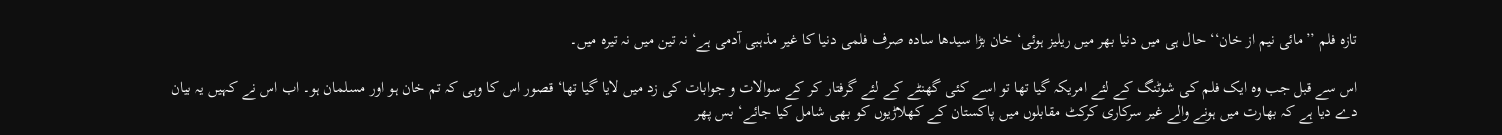تازہ فلم ’’مائی نیم از خان‘‘ حال ہی میں دنیا بھر میں ریلیز ہوئی‘ خان بڑا سیدھا سادہ صرف فلمی دنیا کا غیر مذہبی آدمی ہے‘ نہ تین میں نہ تیرہ میں۔

اس سے قبل جب وہ ایک فلم کی شوٹنگ کے لئے امریکہ گیا تھا تو اسے کئی گھنٹے کے لئے گرفتار کر کے سوالات و جوابات کی زد میں لایا گیا تھا‘ قصور اس کا وہی کہ تم خان ہو اور مسلمان ہو۔ اب اس نے کہیں یہ بیان دے دیا ہے کہ بھارت میں ہونے والے غیر سرکاری کرکٹ مقابلوں میں پاکستان کے کھلاڑیوں کو بھی شامل کیا جائے‘ بس پھر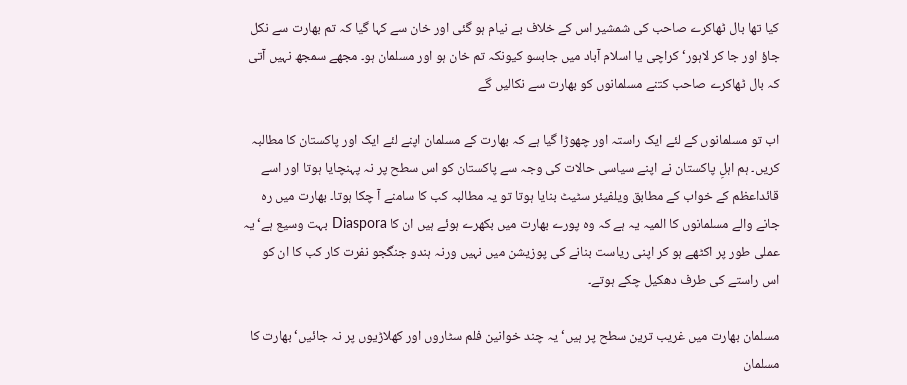کیا تھا بال ٹھاکرے صاحب کی شمشیر اس کے خلاف بے نیام ہو گئی اور خان سے کہا گیا کہ تم بھارت سے نکل جاؤ اور جا کر لاہور‘ کراچی یا اسلام آباد میں جابسو کیونکہ تم خان ہو اور مسلمان ہو۔ مجھے سمجھ نہیں آتی کہ بال ٹھاکرے صاحب کتنے مسلمانوں کو بھارت سے نکالیں گے

اب تو مسلمانوں کے لئے ایک راستہ اور چھوڑا گیا ہے کہ بھارت کے مسلمان اپنے لئے ایک اور پاکستان کا مطالبہ کریں۔ ہم اہلِ پاکستان نے اپنے سیاسی حالات کی وجہ سے پاکستان کو اس سطح پر نہ پہنچایا ہوتا اور اسے قائداعظم کے خواب کے مطابق ویلفیئر سٹیٹ بنایا ہوتا تو یہ مطالبہ کب کا سامنے آ چکا ہوتا۔ بھارت میں رہ جانے والے مسلمانوں کا المیہ یہ ہے کہ وہ پورے بھارت میں بکھرے ہوئے ہیں ان کا Diaspora بہت وسیع ہے‘ یہ عملی طور پر اکٹھے ہو کر اپنی ریاست بنانے کی پوزیشن میں نہیں ورنہ ہندو جنگجو نفرت کار کب کا ان کو اس راستے کی طرف دھکیل چکے ہوتے۔

مسلمان بھارت میں غریب ترین سطح پر ہیں‘ یہ چند خوانین فلم سٹاروں اور کھلاڑیوں پر نہ جائیں‘ بھارت کا مسلمان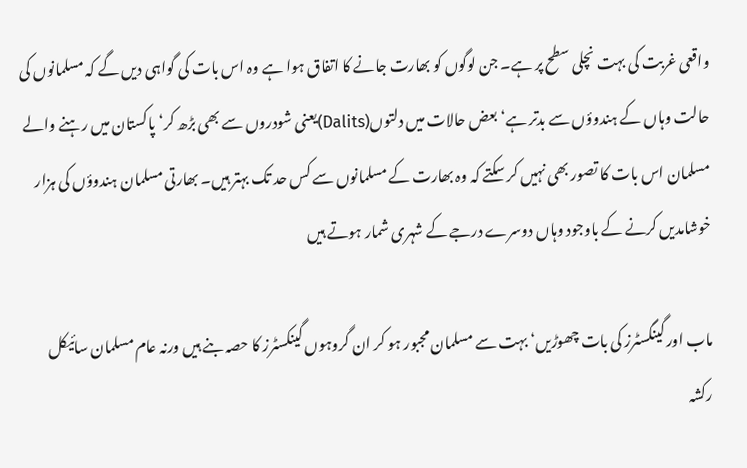واقعی غربت کی بہت نچلی سطح پر ہے۔ جن لوگوں کو بھارت جانے کا اتفاق ہوا ہے وہ اس بات کی گواہی دیں گے کہ مسلمانوں کی حالت وہاں کے ہندوؤں سے بدتر ہے‘ بعض حالات میں دلتوں(Dalits)یعنی شودروں سے بھی بڑھ کر‘ پاکستان میں رہنے والے مسلمان اس بات کا تصور بھی نہیں کر سکتے کہ وہ بھارت کے مسلمانوں سے کس حد تک بہتر ہیں۔ بھارتی مسلمان ہندوؤں کی ہزار خوشامدیں کرنے کے باوجود وہاں دوسرے درجے کے شہری شمار ہوتے ہیں

ماب اور گینگسٹرز کی بات چھوڑیں‘ بہت سے مسلمان مجبور ہو کر ان گروہوں گینکسٹرز کا حصہ بنے ہیں ورنہ عام مسلمان سائیکل رکشہ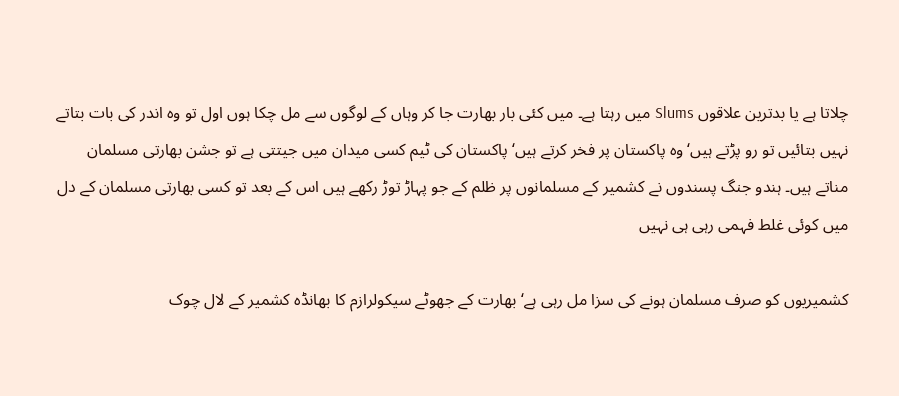چلاتا ہے یا بدترین علاقوں Slums میں رہتا ہے۔ میں کئی بار بھارت جا کر وہاں کے لوگوں سے مل چکا ہوں اول تو وہ اندر کی بات بتاتے نہیں بتائیں تو رو پڑتے ہیں‘ وہ پاکستان پر فخر کرتے ہیں‘ پاکستان کی ٹیم کسی میدان میں جیتتی ہے تو جشن بھارتی مسلمان مناتے ہیں۔ ہندو جنگ پسندوں نے کشمیر کے مسلمانوں پر ظلم کے جو پہاڑ توڑ رکھے ہیں اس کے بعد تو کسی بھارتی مسلمان کے دل میں کوئی غلط فہمی رہی ہی نہیں

کشمیریوں کو صرف مسلمان ہونے کی سزا مل رہی ہے‘ بھارت کے جھوٹے سیکولرازم کا بھانڈہ کشمیر کے لال چوک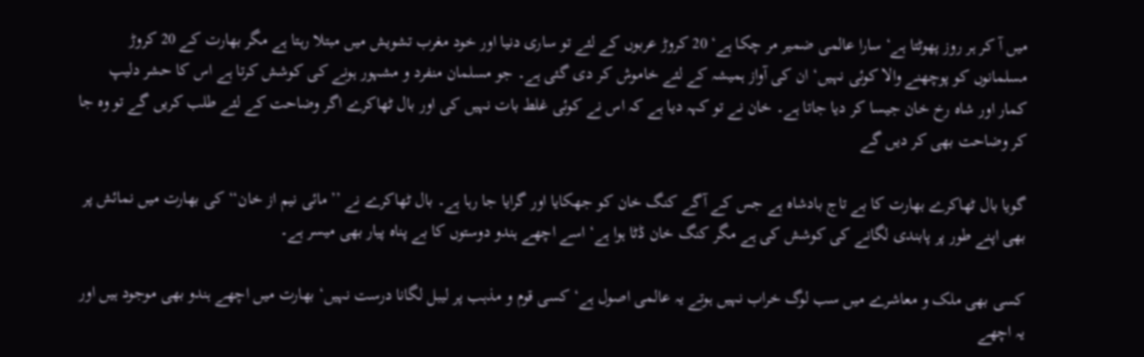میں آ کر ہر روز پھوٹتا ہے‘ سارا عالمی ضمیر مر چکا ہے‘ 20 کروڑ عربوں کے لئے تو ساری دنیا اور خود مغرب تشویش میں مبتلا رہتا ہے مگر بھارت کے 20 کروڑ مسلمانوں کو پوچھنے والا کوئی نہیں‘ ان کی آواز ہمیشہ کے لئے خاموش کر دی گئی ہے۔ جو مسلمان منفرد و مشہور ہونے کی کوشش کرتا ہے اس کا حشر دلیپ کمار اور شاہ رخ خان جیسا کر دیا جاتا ہے۔ خان نے تو کہہ دیا ہے کہ اس نے کوئی غلط بات نہیں کی اور بال ٹھاکرے اگر وضاحت کے لئے طلب کریں گے تو وہ جا کر وضاحت بھی کر دیں گے

گویا بال ٹھاکرے بھارت کا بے تاج بادشاہ ہے جس کے آگے کنگ خان کو جھکایا اور گرایا جا رہا ہے۔ بال ٹھاکرے نے ’’مائی نیم از خان‘‘ کی بھارت میں نمائش پر بھی اپنے طور پر پابندی لگانے کی کوشش کی ہے مگر کنگ خان ڈٹا ہوا ہے‘ اسے اچھے ہندو دوستوں کا بے پناہ پیار بھی میسر ہے۔

کسی بھی ملک و معاشرے میں سب لوگ خراب نہیں ہوتے یہ عالمی اصول ہے‘ کسی قوم و مذہب پر لیبل لگانا درست نہیں‘ بھارت میں اچھے ہندو بھی موجود ہیں اور یہ اچھے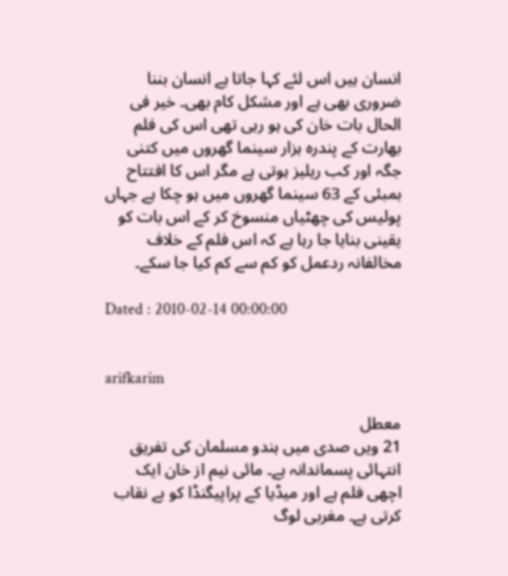انسان ہیں اس لئے کہا جاتا ہے انسان بننا ضروری بھی ہے اور مشکل کام بھی۔ خیر فی الحال بات خان کی ہو رہی تھی اس کی فلم بھارت کے پندرہ ہزار سینما گھروں میں کتنی جگہ اور کب ریلیز ہوتی ہے مگر اس کا افتتاح بمبئی کے 63 سینما گھروں میں ہو چکا ہے جہاں پولیس کی چھٹیاں منسوخ کر کے اس بات کو یقینی بنایا جا رہا ہے کہ اس فلم کے خلاف مخالفانہ ردعمل کو کم سے کم کیا جا سکے۔

Dated : 2010-02-14 00:00:00


arifkarim

معطل
21 ویں صدی میں ہندو مسلمان کی تفریق انتہائی پسماندانہ ہے۔ مائی نیم از خان ایک اچھی فلم ہے اور میڈیا کے پراپیگنڈا کو بے نقاب کرتی ہے۔ مغربی لوگ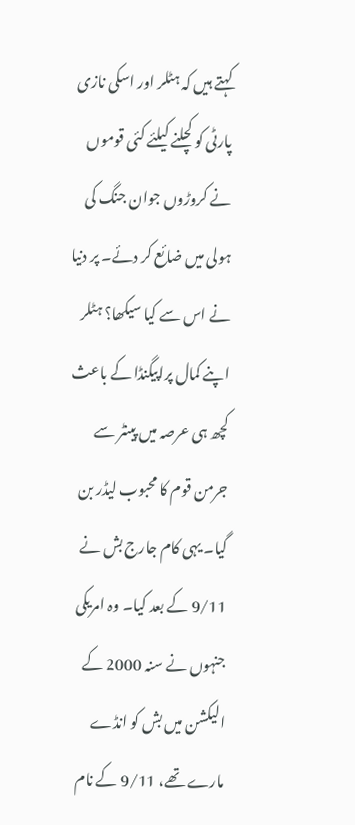کہتے ہیں کہ ہٹلر اور اسکی نازی پارٹی کو کچلنے کیلئے کئی قوموں نے کروڑوں جوان جنگ کی ہولی میں ضائع کر دئے۔ پر دنیا نے اس سے کیا سیکھا؟ ہٹلر اپنے کمال پراپیگنڈا کے باعث کچھ ہی عرصہ میں پینٹر سے جرمن قوم کا محبوب لیڈر بن گیا۔ یہی کام جارج بش نے 9/11 کے بعد کیا۔ وہ امریکی جنہوں نے سنہ 2000 کے الیکشن میں‌ بش کو انڈے مارے تھے، 9/11 کے نام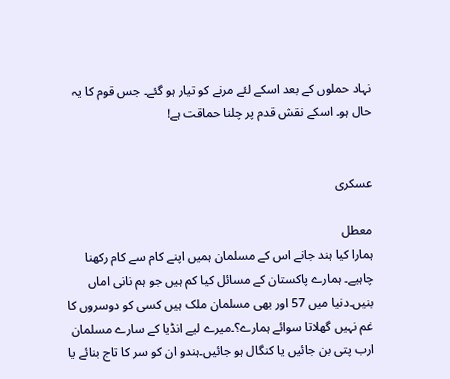نہاد حملوں کے بعد اسکے لئے مرنے کو تیار ہو گئے۔ جس قوم کا یہ حال ہو۔ اسکے نقش قدم پر چلنا حماقت ہے!


عسکری

معطل
ہمارا کیا ہند جانے اس کے مسلمان ہمیں اپنے کام سے کام رکھنا چاہیے۔ ہمارے پاکستان کے مسائل کیا کم ہیں جو ہم نانی اماں بنیں۔دنیا میں 57 اور بھی مسلمان ملک ہیں کسی کو دوسروں کا غم نہیں گھلاتا سوائے ہمارے؟۔میرے لیے انڈیا کے سارے مسلمان ارب پتی بن جائیں یا کنگال ہو جائیں۔ہندو ان کو سر کا تاج بنائے یا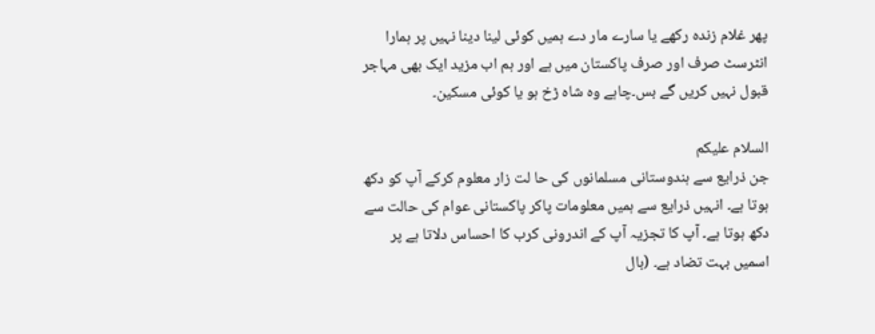پھر غلام زندہ رکھے یا سارے مار دے ہمیں کوئی لینا دینا نہیں پر ہمارا انٹرسٹ صرف اور صرف پاکستان میں ہے اور ہم اب مزید ایک بھی مہاجر قبول نہیں کریں گے بس۔چاہے وہ شاہ ڑخ ہو یا کوئی مسکین۔

السلام علیکم
جن ذرایع سے ہندوستانی مسلمانوں کی حا لت زار معلوم کرکے آپ کو دکھ ہوتا ہے۔ انہیں ذرایع سے ہمیں معلومات پاکر پاکستانی عوام کی حالت سے دکھ ہوتا ہے۔ آپ کا تجزیہ آپ کے اندرونی کرب کا احساس دلاتا ہے پر اسمیں بہت تضاد ہے۔ (بال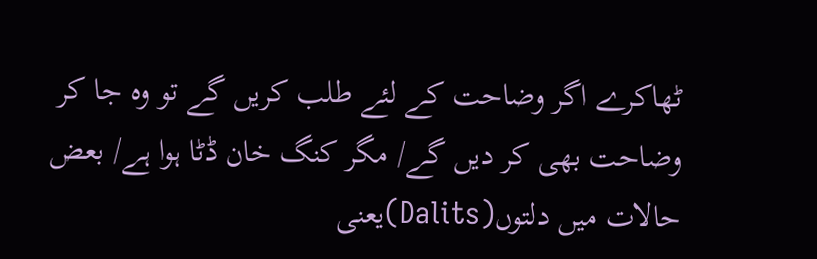ٹھاکرے اگر وضاحت کے لئے طلب کریں گے تو وہ جا کر وضاحت بھی کر دیں گے/ مگر کنگ خان ڈٹا ہوا ہے/ بعض حالات میں دلتوں(Dalits)یعنی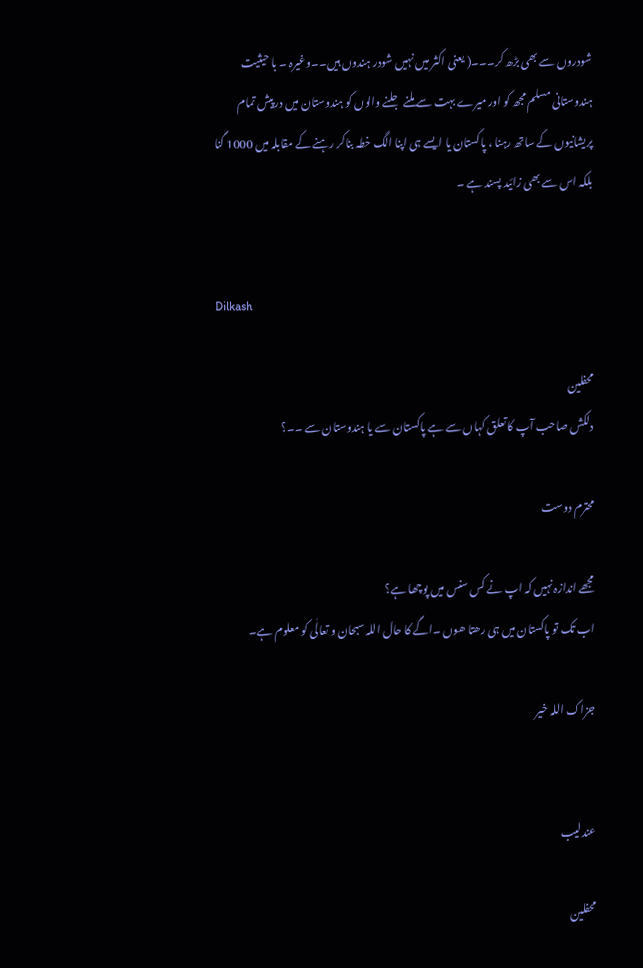شودروں سے بھی بڑھ کر۔۔۔( یعنی اکثر میں نہیں شودر ہندوں ہیں۔۔وغیرہ ۔ با حیثیت ہندوستانی مسلم مجھ کو اور میرے بہت سے ملنے جلنے والوں کو ہندوستان میں درپیش تمام پریشانیوں کے ساتھ رہنا ، پاکستان یا ایسے ہی اپنا الگ خطہ بناکر رہنے کے مقابلہ میں 1000 گنا بلکہ اس سے بھی زائید پسند ہے ۔


Dilkash

محفلین
دلکش صاحب آپ کا تعلق کہاں سے ہے پاکستان سے یا ہندوستان سے ۔۔؟

محترم دوست

مجھے اندازہ نہیں کہ اپ نے کس سنس میں پوچھا ہے؟
اب تک تو پاکستان میں ہی رھتا ھوں ۔اگے کا حال اللہ سبحان و تعالٰی کو معلوم ہے۔

جزاک اللہ خیر


عندلیب

محفلین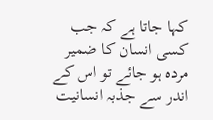کہا جاتا ہے کہ جب کسی انسان کا ضمیر مردہ ہو جائے تو اس کے اندر سے جذبہ انسانیت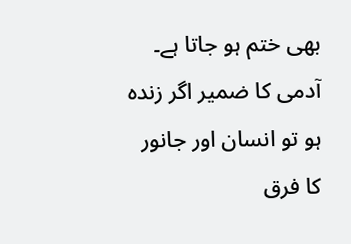بھی ختم ہو جاتا ہے۔ آدمی کا ضمیر اگر زندہ ہو تو انسان اور جانور کا فرق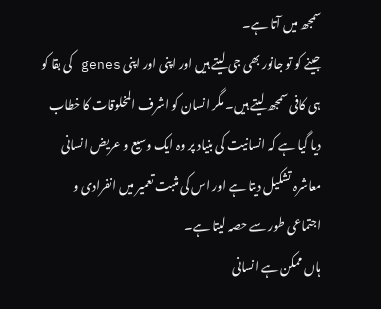سمجھ میں آتا ہے۔
جینے کو تو جانور بھی جی لیتے ہیں اور اپنی اور اپنی genes کی بقا کو ہی کافی سمجھ لیتے ہیں۔ مگر انسان کو اشرف المخلوقات کا خطاب دیا گیا ہے کہ انسانیت کی بنیاد پر وہ ایک وسیع و عریض انسانی معاشرہ تشکیل دیتا ہے اور اس کی مثبت تعمیر میں انفرادی و اجتماعی طور سے حصہ لیتا ہے۔
ہاں ممکن ہے انسانی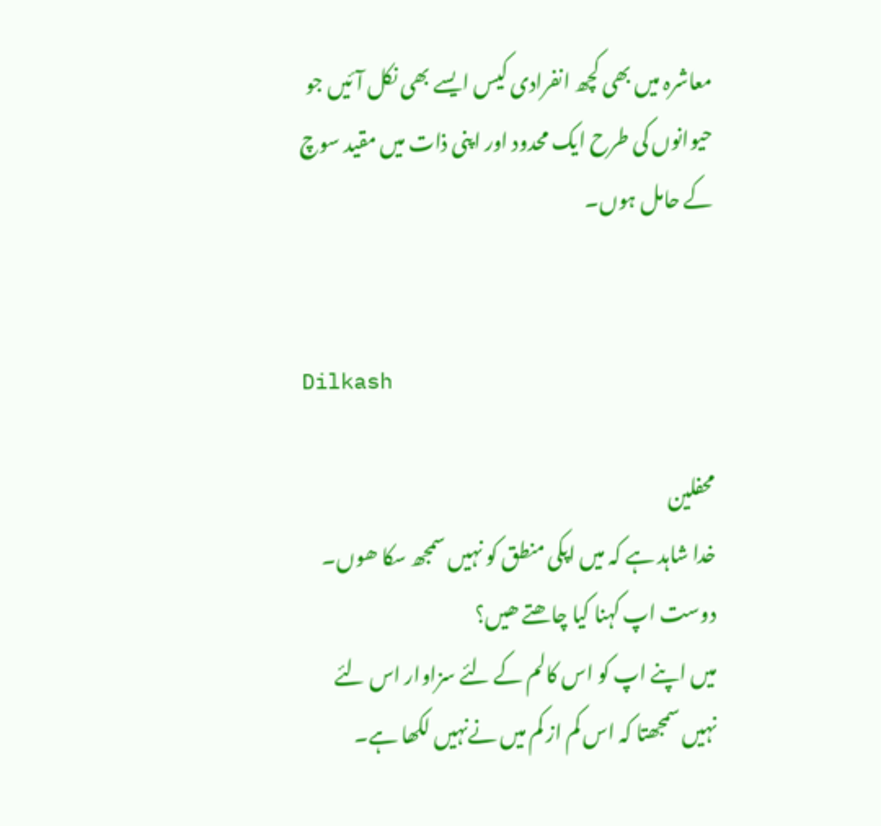معاشرہ میں بھی کچھ انفرادی کیس ایسے بھی نکل آئیں جو حیوانوں کی طرح ایک محدود اور اپنی ذات میں مقید سوچ کے حامل ہوں۔


Dilkash

محفلین
خدا شاہد ہے کہ میں اپکی منطق کو نہیں سمجھ سکا ھوں۔
دوست اپ کہنا کیا چاھتے ھیں؟
میں اپنے اپ کو اس کالم کے لئے سزاوار اس لئے نہیں سمجھتا کہ اس کم از کم میں نےنہیں لکھا ہے۔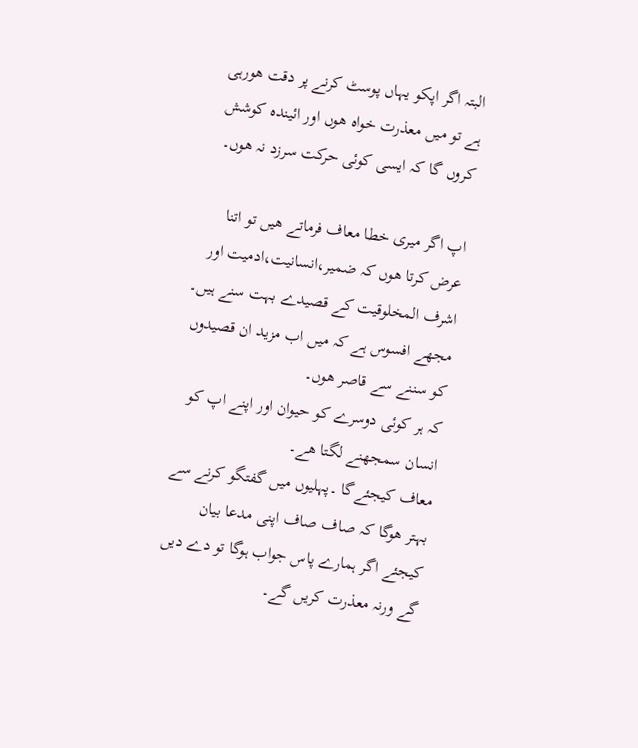البتہ اگر اپکو یہاں پوسٹ کرنے پر دقت ھورہی ہے تو میں معذرت خواہ ھوں اور ائیندہ کوشش کروں گا کہ ایسی کوئی حرکت سرزد نہ ھوں۔

اپ اگر میری خطا معاف فرماتے ھیں تو اتنا عرض کرتا ھوں کہ ضمیر،انسانیت،ادمیت اور اشرف المخلوقیت کے قصیدے بہت سنے ہیں۔
مجھے افسوس ہے کہ میں اب مزید ان قصیدوں کو سننے سے قاصر ھوں۔
کہ ہر کوئی دوسرے کو حیوان اور اپنے اپ کو انسان سمجھنے لگتا ھے۔
معاف کیجئےگا ۔پہلیوں میں گفتگو کرنے سے بہتر ھوگا کہ صاف صاف اپنی مدعا بیان کیجئے اگر ہمارے پاس جواب ہوگا تو دے دیں گے ورنہ معذرت کریں گے۔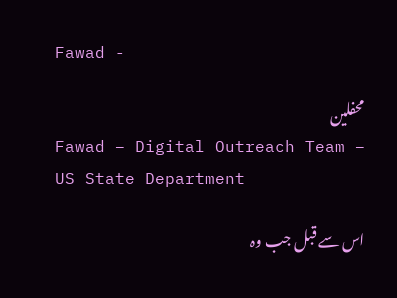Fawad -

محفلین
Fawad – Digital Outreach Team – US State Department

اس سے قبل جب وہ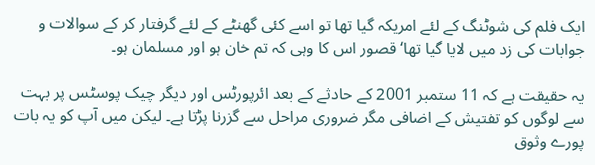ایک فلم کی شوٹنگ کے لئے امریکہ گیا تھا تو اسے کئی گھنٹے کے لئے گرفتار کر کے سوالات و جوابات کی زد میں لایا گیا تھا‘ قصور اس کا وہی کہ تم خان ہو اور مسلمان ہو۔

يہ حقيقت ہے کہ 11 ستمبر 2001 کے حادثے کے بعد ائرپورٹس اور ديگر چيک پوسٹس پر بہت سے لوگوں کو تفتيش کے اضافی مگر ضروری مراحل سے گزرنا پڑتا ہے۔ ليکن ميں آپ کو يہ بات پورے وثوق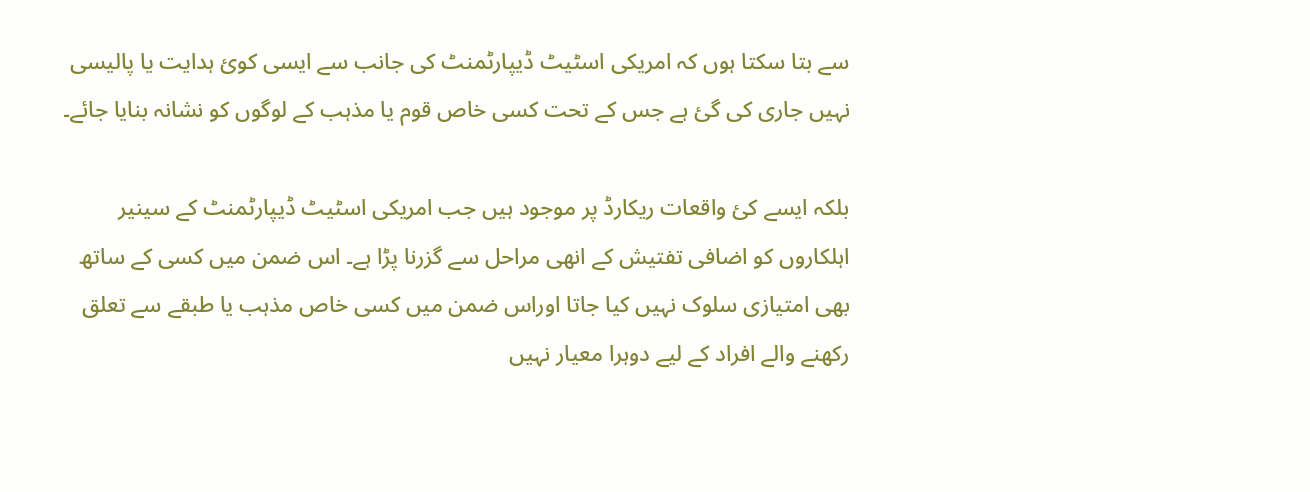سے بتا سکتا ہوں کہ امريکی اسٹيٹ ڈيپارٹمنٹ کی جانب سے ايسی کوئ ہدايت يا پاليسی نہيں جاری کی گئ ہے جس کے تحت کسی خاص قوم يا مذہب کے لوگوں کو نشانہ بنايا جائے۔

بلکہ ايسے کئ واقعات ريکارڈ پر موجود ہيں جب امريکی اسٹيٹ ڈيپارٹمنٹ کے سينير اہلکاروں کو اضافی تفتيش کے انھی مراحل سے گزرنا پڑا ہے۔ اس ضمن ميں کسی کے ساتھ بھی امتيازی سلوک نہيں کيا جاتا اوراس ضمن ميں کسی خاص مذہب يا طبقے سے تعلق رکھنے والے افراد کے ليے دوہرا معيار نہيں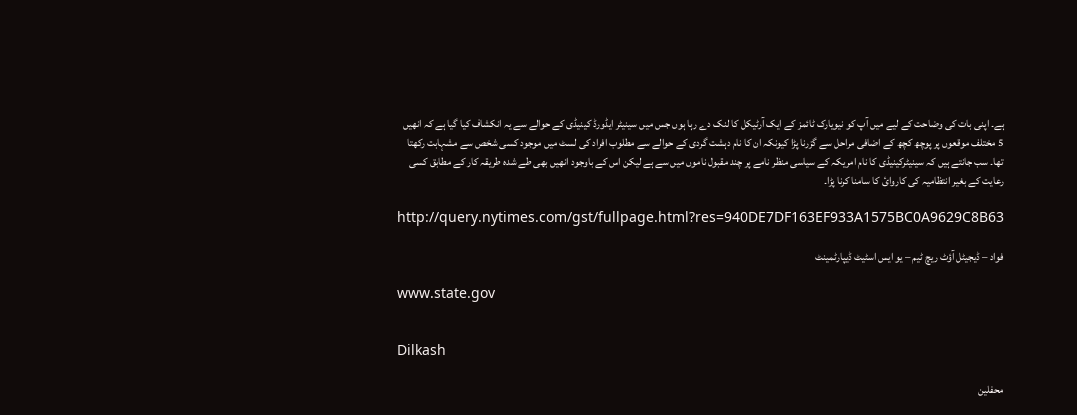ہے۔ اپنی بات کی وضاحت کے ليے ميں آپ کو نيويارک ٹائمز کے ايک آرٹيکل کا لنک دے رہا ہوں جس ميں سينيٹر ايڈورڈ کينيڈی کے حوالے سے يہ انکشاف کيا گيا ہے کہ انھيں 5 مختلف موقعوں پر پوچھ کچھ کے اضافی مراحل سے گزرنا پڑا کيونکہ ان کا نام دہشت گردی کے حوالے سے مطلوب افراد کی لسٹ ميں موجود کسی شخص سے مشہابت رکھتا تھا۔ سب جانتے ہيں کہ سينيٹرکينيڈی کا نام امريکہ کے سياسی منظر نامے پر چند مقبول ناموں ميں سے ہے ليکن اس کے باوجود انھيں بھی طے شدہ طريقہ کار کے مطابق کسی رعايت کے بغير انتظاميہ کی کاروائ کا سامنا کرنا پڑا۔

http://query.nytimes.com/gst/fullpage.html?res=940DE7DF163EF933A1575BC0A9629C8B63

فواد – ڈيجيٹل آؤٹ ريچ ٹيم – يو ايس اسٹيٹ ڈيپارٹمينٹ

www.state.gov


Dilkash

محفلین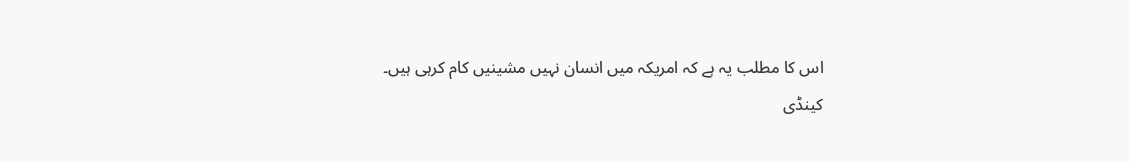اس کا مطلب یہ ہے کہ امریکہ میں انسان نہیں مشینیں کام کرہی ہیں۔
کینڈی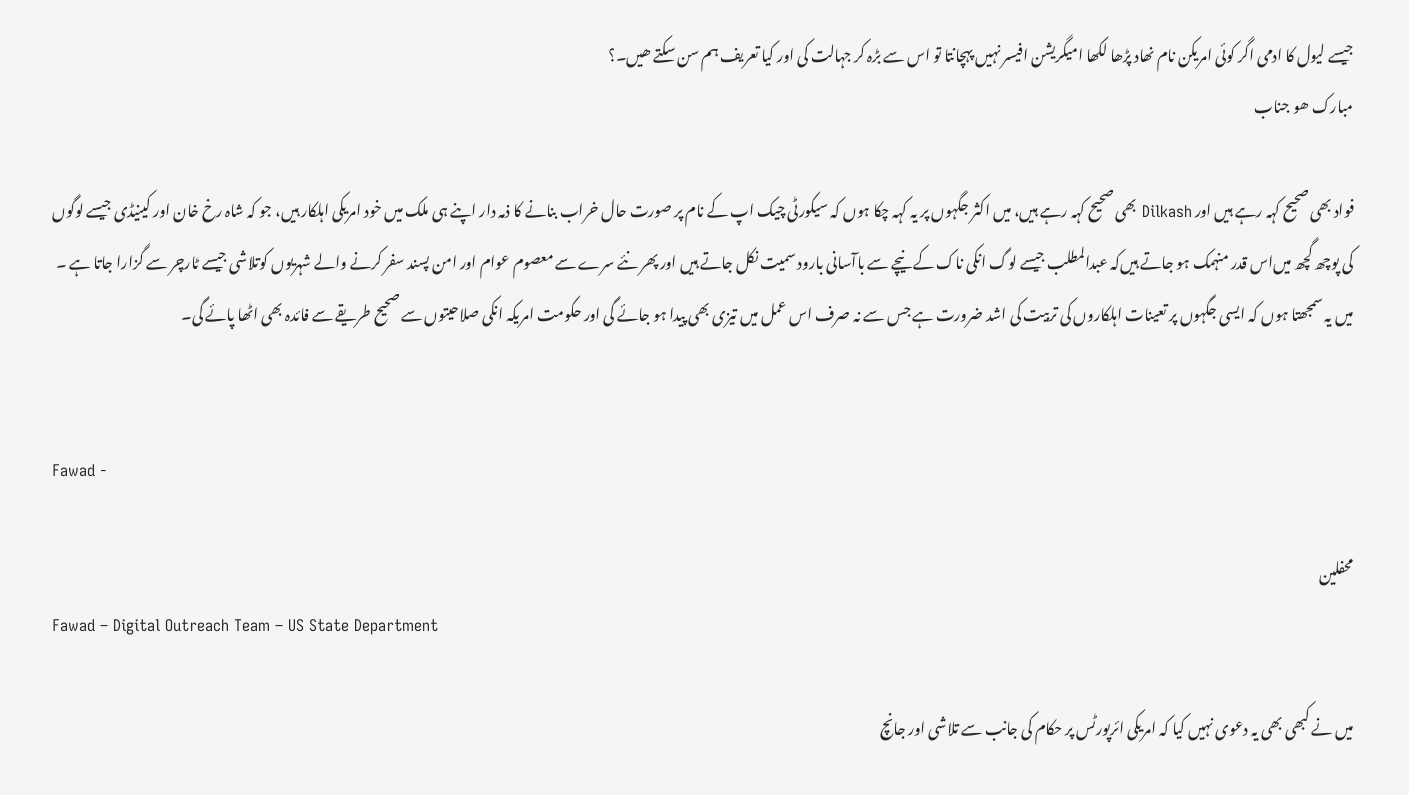جیسے لیول کا ادمی اگر کوئی امریکن نام نھاد پڑھا لکھا امیگریشن افیسر نہیں پہچانتا تو اس سے بڑہ کر جہالت کی اور کیا تعریف ہم سن سکتے ھیں۔؟
مبارک ھو جناب

فواد بھی صحیح کہہ رہے ہیں اور Dilkash بھی صحیح کہہ رہے ہیں، میں اکثر جگہوں پر یہ کہہ چکا ہوں کہ سیکورٹی چیک اپ کے نام پر صورت حال خراب بنانے کا ذمہ دار اپنے ہی ملک میں خود امریکی اہلکار ہیں، جو کہ شاہ رخ خان اور کینیڈی جیسے لوگوں کی پوچھ گچھ میں‌اس قدر منہمک ہو جاتے ہیں‌کہ عبدالمطلب جیسے لوگ انکی ناک کے نیچے سے باآسانی بارود سمیت نکل جاتے ہیں اور پھر نئے سرے سے معصوم عوام اور امن پسند سفر کرنے والے شہریوں کوتلاشی جیسے ٹارچر سے گزارا جاتا ہے ۔ میں یہ سمجھتا ہوں کہ ایسی جگہوں پر تعینات اہلکاروں کی تربیت کی اشد ضرورت ہے جس سے نہ صرف اس عمل میں تیزی بھی پیدا ہو جائے گی اور حکومت امریکہ انکی صلاحیتوں سے صحیح طریقے سے فائدہ بھی اٹھا پائے گی۔


Fawad -

محفلین
Fawad – Digital Outreach Team – US State Department

ميں نے کبھی بھی يہ دعوی نہيں کيا کہ امريکی ائرپورٹس پر حکام کی جانب سے تلاشی اور جانچ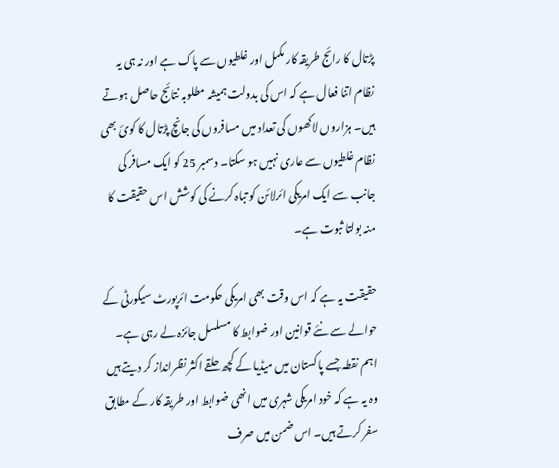پڑتال کا رائج طريقہ کار مکمل اور غلطيوں سے پاک ہے اور نہ ہی يہ نظام اتنا فعال ہے کہ اس کی بدولت ہميشہ مطلوبہ نتائج حاصل ہوتے ہيں۔ ہزاروں لاکھوں کی تعداد ميں مسافروں کی جانچ پڑتال کا کوئ بھی نظام غلطيوں سے عاری نہيں ہو سکتا۔ دسمبر 25 کو ايک مسافر کی جانب سے ايک امريکی ائرلائن کو تباہ کرنے کی کوشش اس حقیقت کا منہ بولتا ثبوت ہے۔

حقيقت يہ ہے کہ اس وقت بھی امريکی حکومت ائرپورٹ سيکورٹی کے حوالے سے نئے قوانين اور ضوابط کا مسلسل جائزہ لے رہی ہے۔ اہم نقطہ جسے پاکستان ميں ميڈيا کے کچھ حلقے اکثر نظرانداز کر ديتے ہيں وہ يہ ہے کہ خود امريکی شہری ميں انھی ضوابط اور طريقہ کار کے مطابق سفر کرتے ہيں۔ اس ضمن ميں صرف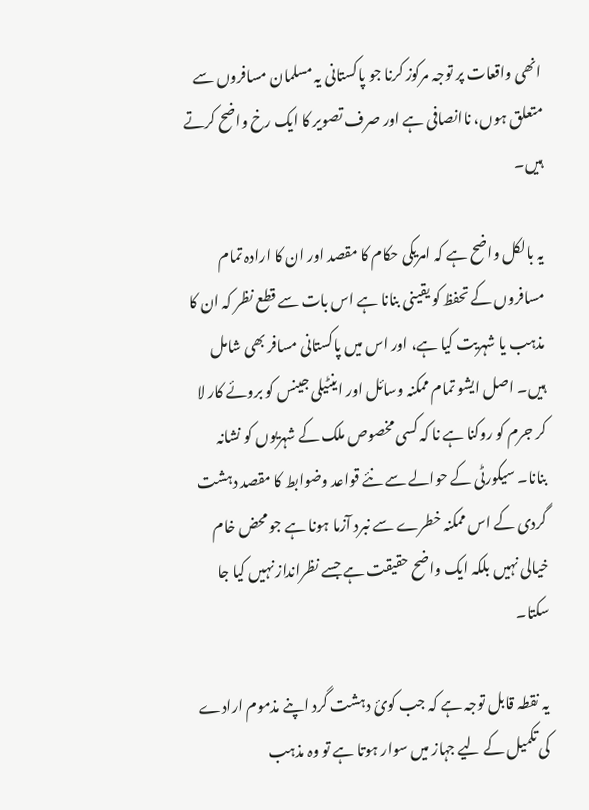انھی واقعات پر توجہ مرکوز کرنا جو پاکستانی يہ مسلمان مسافروں سے متعلق ہوں، ناانصافی ہے اور صرف تصوير کا ايک رخ واضح کرتے ہيں۔

يہ بالکل واضح ہے کہ امريکی حکام کا مقصد اور ان کا ارادہ تمام مسافروں کے تحفظ کو يقينی بنانا ہے اس بات سے قطع نظر کہ ان کا مذہب يا شہريت کيا ہے، اور اس ميں پاکستانی مسافر بھی شامل ہيں۔ اصل ايشو تمام ممکنہ وسائل اور اينٹيلی جينس کو بروئے کار لا کر جرم کو روکنا ہے نا کہ کسی مخصوص ملک کے شہريوں کو نشانہ بنانا۔ سيکورٹی کے حوالے سے نئے قواعد وضوابط کا مقصد دہشت گردی کے اس ممکنہ خطرے سے نبرد آزما ہونا ہے جو محض خام خيالی نہيں بلکہ ايک واضح حقيقت ہے جسے نظرانداز نہيں کيا جا سکتا۔

يہ نقطہ قابل توجہ ہے کہ جب کوئ دہشت گرد اپنے مذموم ارادے کی تکميل کے لیے جہاز ميں سوار ہوتا ہے تو وہ مذہب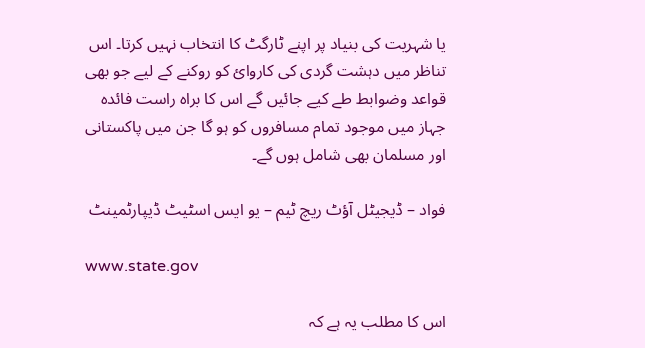يا شہريت کی بنياد پر اپنے ٹارگٹ کا انتخاب نہيں کرتا۔ اس تناظر ميں دہشت گردی کی کاروائ کو روکنے کے ليے جو بھی قواعد وضوابط طے کيے جائيں گے اس کا براہ راست فائدہ جہاز ميں موجود تمام مسافروں کو ہو گا جن ميں پاکستانی اور مسلمان بھی شامل ہوں گے۔

فواد – ڈيجيٹل آؤٹ ريچ ٹيم – يو ايس اسٹيٹ ڈيپارٹمينٹ

www.state.gov

اس کا مطلب یہ ہے کہ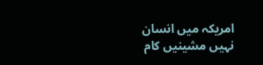امریکہ میں انسان نہیں مشینیں کام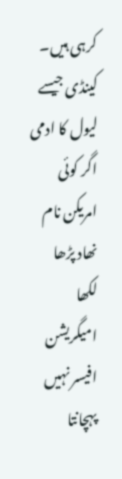کرہی ہیں۔
کینڈی جیسے لیول کا ادمی اگر کوئی امریکن نام نھاد پڑھا لکھا امیگریشن افیسر نہیں پہچانتا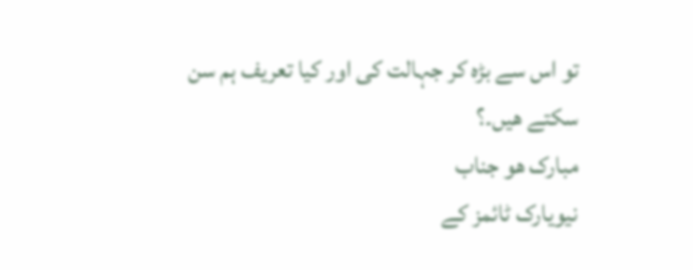تو اس سے بڑہ کر جہالت کی اور کیا تعریف ہم سن سکتے ھیں۔؟
مبارک ھو جناب
نيويارک ٹائمز کے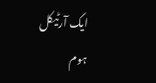ايک آرٹيکل
ہوم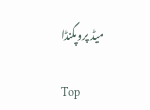میڈ پروپگنڈا

Top